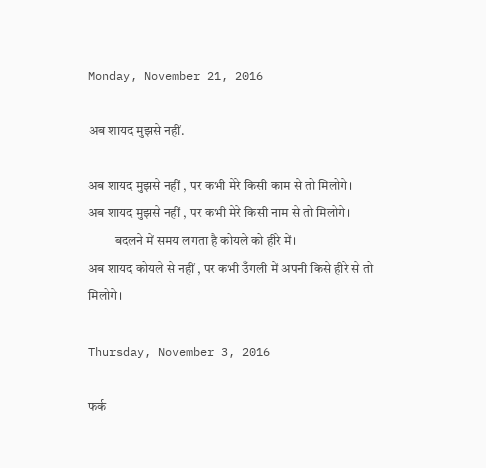Monday, November 21, 2016

अब शायद मुझसे नहीं.

अब शायद मुझसे नहीं , पर कभी मेरे किसी काम से तो मिलोगे।
अब शायद मुझसे नहीं , पर कभी मेरे किसी नाम से तो मिलोगे।
          बदलने में समय लगता है कोयले को हीरे में।
अब शायद कोयले से नहीं , पर कभी उँगली में अपनी किसे हीरे से तो मिलोगे।

Thursday, November 3, 2016

फर्क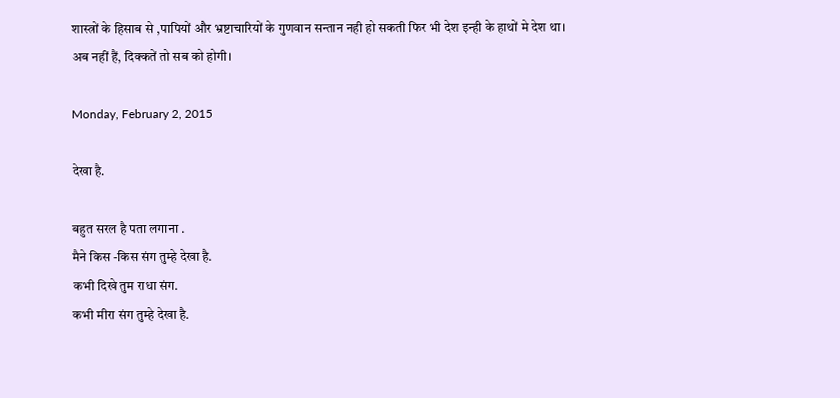शास्त्रों के हिसाब से ,पापियों और भ्रष्टाचारियों के गुणवान सन्तान नही हो सकती फिर भी देश इन्ही के हाथों मे देश था। अब नहीं हैं, दिक्कतें तो सब को होगी।

Monday, February 2, 2015

देखा है.

बहुत सरल है पता लगाना .
मैने किस -किस संग तुम्हे देखा है.
कभी दिखे तुम राधा संग.
कभी मीरा संग तुम्हे देखा है.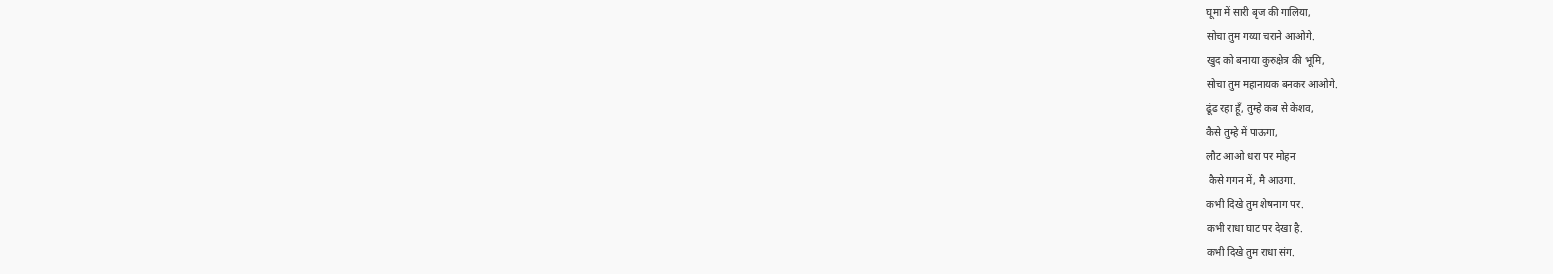घूमा में सारी बृज की गालिया,
सोचा तुम गय्या चराने आओगे.
खुद को बनाया कुरुक्षेत्र की भूमि,
सोचा तुम महानायक बनकर आओगे.
ढूंढ रहा हूँ, तुम्हे कब से केशव,
कैसे तुम्हे में पाऊगा,
लौट आओ धरा पर मोहन
 कैसे गगन में, मै आउगा.
कभी दिखे तुम शेषनाग पर.
कभी राधा घाट पर देखा है.
कभी दिखे तुम राधा संग.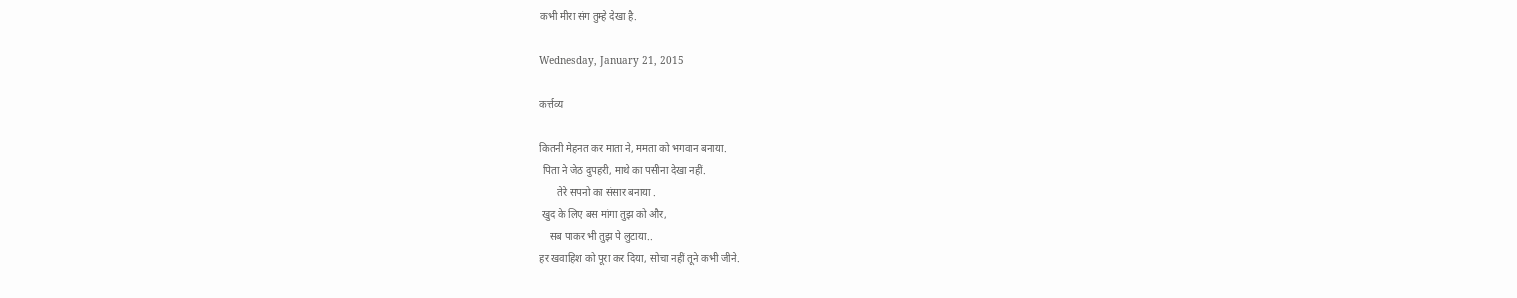कभी मीरा संग तुम्हे देखा है.

Wednesday, January 21, 2015

कर्त्तव्य

कितनी मेहनत कर माता ने, ममता को भगवान बनाया.
 पिता ने जेठ दुपहरी, माथे का पसीना देखा नहीं.
       तेरे सपनो का संसार बनाया .
 खुद के लिए बस मांगा तुझ को और,
    सब पाकर भी तुझ पे लुटाया..
हर खवाहिश को पूरा कर दिया, सोचा नहीं तूने कभी जीने.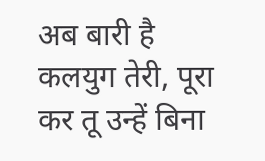अब बारी है कलयुग तेरी, पूरा कर तू उन्हें बिना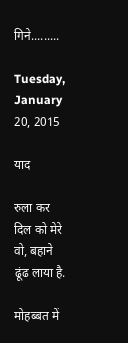गिने.........

Tuesday, January 20, 2015

याद

रुला कर दिल को मेरे वो, बहाने ढूंढ लाया है.

मोहब्बत में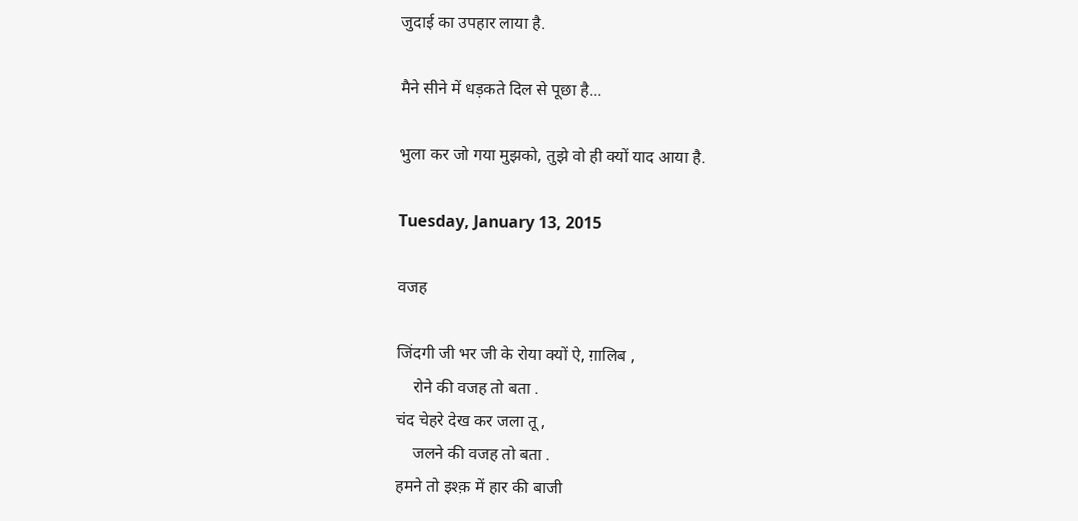जुदाई का उपहार लाया है.

मैने सीने में धड़कते दिल से पूछा है...

भुला कर जो गया मुझको, तुझे वो ही क्यों याद आया है.

Tuesday, January 13, 2015

वजह

जिंदगी जी भर जी के रोया क्यों ऐ, ग़ालिब ,
    रोने की वजह तो बता .
चंद चेहरे देख कर जला तू ,
    जलने की वजह तो बता .
हमने तो इश्क़ में हार की बाजी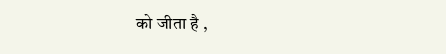को जीता है ,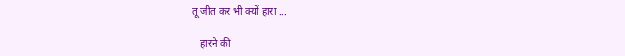तू जीत कर भी क्यों हारा ...

   हारने की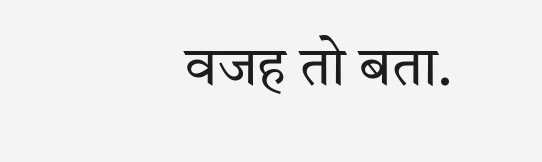वजह तो बता.